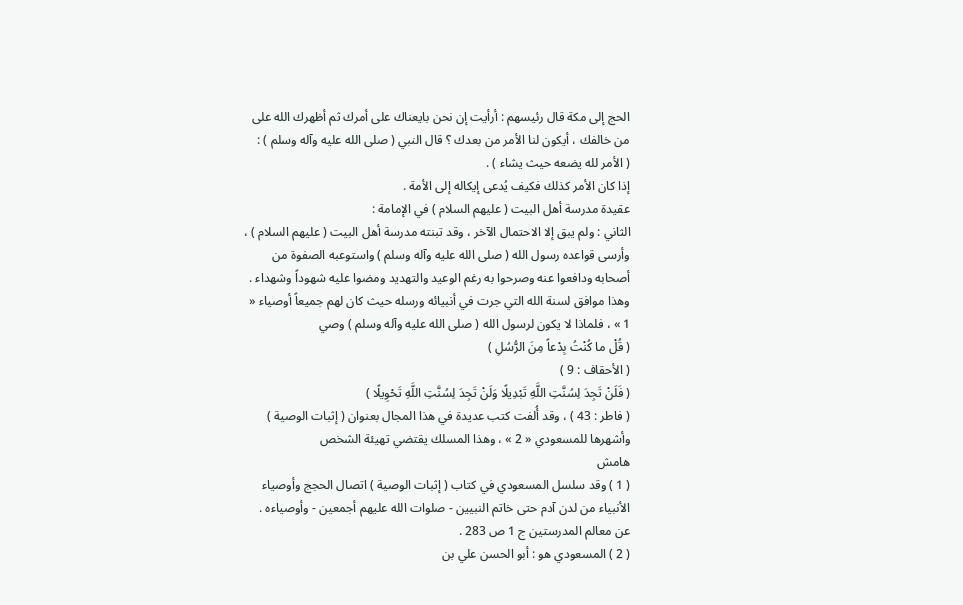الحج إلى مكة قال رئيسهم : أرأيت إن نحن بايعناك على أمرك ثم أظهرك الله على من خالفك ، أيكون لنا الأمر من بعدك ؟ قال النبي ( صلى الله عليه وآله وسلم ) :
( الأمر لله يضعه حيث يشاء ) .
إذا كان الأمر كذلك فكيف يُدعى إيكاله إلى الأمة .
عقيدة مدرسة أهل البيت ( عليهم السلام ) في الإمامة :
الثاني : ولم يبق إلا الاحتمال الآخر ، وقد تبنته مدرسة أهل البيت ( عليهم السلام ) ، وأرسى قواعده رسول الله ( صلى الله عليه وآله وسلم ) واستوعبه الصفوة من أصحابه ودافعوا عنه وصرحوا به رغم الوعيد والتهديد ومضوا عليه شهوداً وشهداء .
وهذا موافق لسنة الله التي جرت في أنبيائه ورسله حيث كان لهم جميعاً أوصياء « 1 » ، فلماذا لا يكون لرسول الله ( صلى الله عليه وآله وسلم ) وصي
( قُلْ ما كُنْتُ بِدْعاً مِنَ الرُّسُلِ )
( الأحقاف : 9 )
( فَلَنْ تَجِدَ لِسُنَّتِ اللَّهِ تَبْدِيلًا وَلَنْ تَجِدَ لِسُنَّتِ اللَّهِ تَحْوِيلًا )
( فاطر : 43 ) ، وقد أُلفت كتب عديدة في هذا المجال بعنوان ( إثبات الوصية ) وأشهرها للمسعودي « 2 » ، وهذا المسلك يقتضي تهيئة الشخص
هامش
( 1 ) وقد سلسل المسعودي في كتاب ( إثبات الوصية ) اتصال الحجج وأوصياء الأنبياء من لدن آدم حتى خاتم النبيين - صلوات الله عليهم أجمعين - وأوصياءه . عن معالم المدرستين ج 1 ص 283 .
( 2 ) المسعودي هو : أبو الحسن علي بن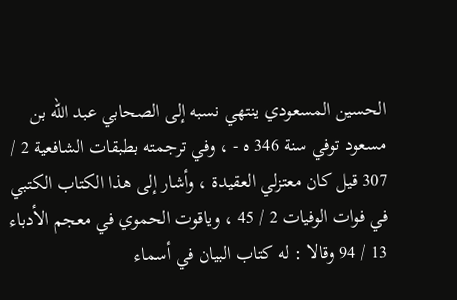الحسين المسعودي ينتهي نسبه إلى الصحابي عبد الله بن مسعود توفي سنة 346 ه - ، وفي ترجمته بطبقات الشافعية 2 / 307 قيل كان معتزلي العقيدة ، وأشار إلى هذا الكتاب الكتبي في فوات الوفيات 2 / 45 ، وياقوت الحموي في معجم الأدباء 13 / 94 وقالا : له كتاب البيان في أسماء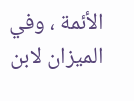الأئمة ، وفي الميزان لابن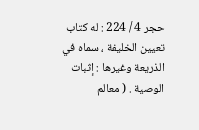حجر 4 / 224 : له كتاب تعيين الخليفة ، سماه في الذريعة وغيرها : إثبات الوصية . ( معالم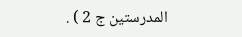المدرستين ج 2 ) .